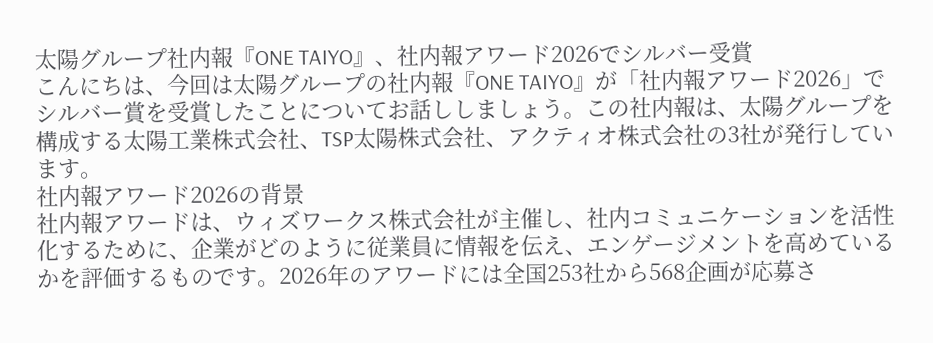太陽グループ社内報『ONE TAIYO』、社内報アワード2026でシルバー受賞
こんにちは、今回は太陽グループの社内報『ONE TAIYO』が「社内報アワード2026」でシルバー賞を受賞したことについてお話ししましょう。この社内報は、太陽グループを構成する太陽工業株式会社、TSP太陽株式会社、アクティオ株式会社の3社が発行しています。
社内報アワード2026の背景
社内報アワードは、ウィズワークス株式会社が主催し、社内コミュニケーションを活性化するために、企業がどのように従業員に情報を伝え、エンゲージメントを高めているかを評価するものです。2026年のアワードには全国253社から568企画が応募さ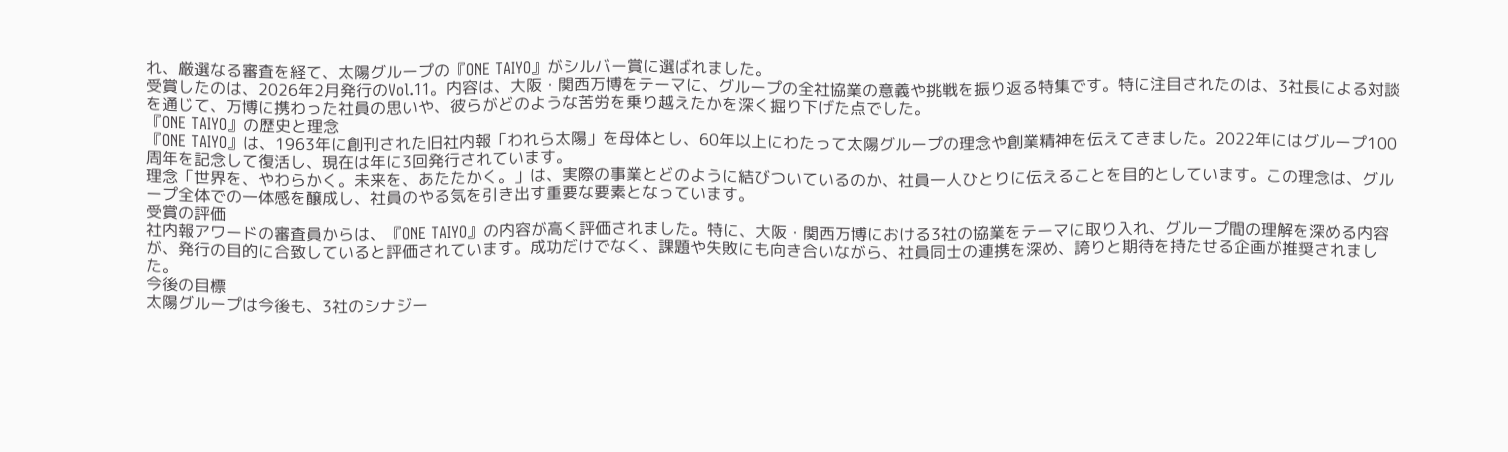れ、厳選なる審査を経て、太陽グループの『ONE TAIYO』がシルバー賞に選ばれました。
受賞したのは、2026年2月発行のVol.11。内容は、大阪・関西万博をテーマに、グループの全社協業の意義や挑戦を振り返る特集です。特に注目されたのは、3社長による対談を通じて、万博に携わった社員の思いや、彼らがどのような苦労を乗り越えたかを深く掘り下げた点でした。
『ONE TAIYO』の歴史と理念
『ONE TAIYO』は、1963年に創刊された旧社内報「われら太陽」を母体とし、60年以上にわたって太陽グループの理念や創業精神を伝えてきました。2022年にはグループ100周年を記念して復活し、現在は年に3回発行されています。
理念「世界を、やわらかく。未来を、あたたかく。」は、実際の事業とどのように結びついているのか、社員一人ひとりに伝えることを目的としています。この理念は、グループ全体での一体感を醸成し、社員のやる気を引き出す重要な要素となっています。
受賞の評価
社内報アワードの審査員からは、『ONE TAIYO』の内容が高く評価されました。特に、大阪・関西万博における3社の協業をテーマに取り入れ、グループ間の理解を深める内容が、発行の目的に合致していると評価されています。成功だけでなく、課題や失敗にも向き合いながら、社員同士の連携を深め、誇りと期待を持たせる企画が推奨されました。
今後の目標
太陽グループは今後も、3社のシナジー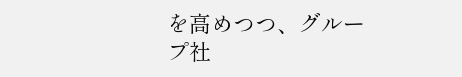を高めつつ、グループ社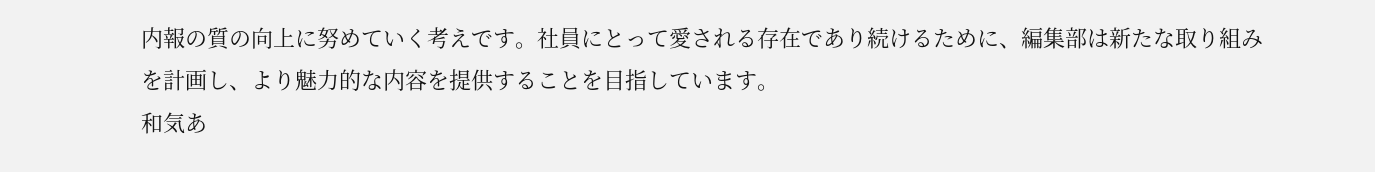内報の質の向上に努めていく考えです。社員にとって愛される存在であり続けるために、編集部は新たな取り組みを計画し、より魅力的な内容を提供することを目指しています。
和気あ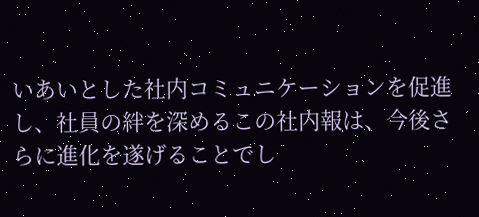いあいとした社内コミュニケーションを促進し、社員の絆を深めるこの社内報は、今後さらに進化を遂げることでし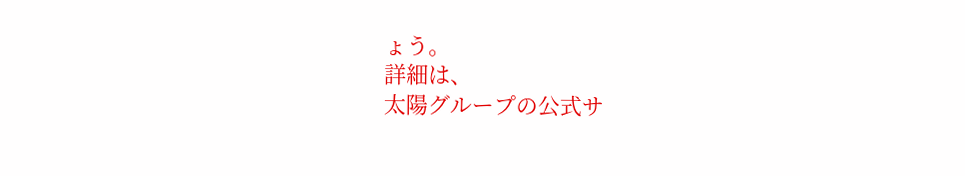ょう。
詳細は、
太陽グループの公式サ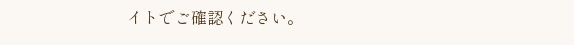イトでご確認ください。